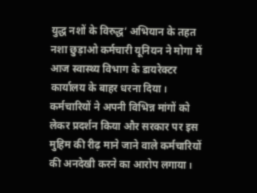युद्ध नशों के विरुद्ध’ अभियान के तहत नशा छुड़ाओ कर्मचारी यूनियन ने मोगा में आज स्वास्थ्य विभाग के डायरेक्टर कार्यालय के बाहर धरना दिया। कर्मचारियों ने अपनी विभिन्न मांगों को लेकर प्रदर्शन किया और सरकार पर इस मुहिम की रीढ़ माने जाने वाले कर्मचारियों की अनदेखी करने का आरोप लगाया।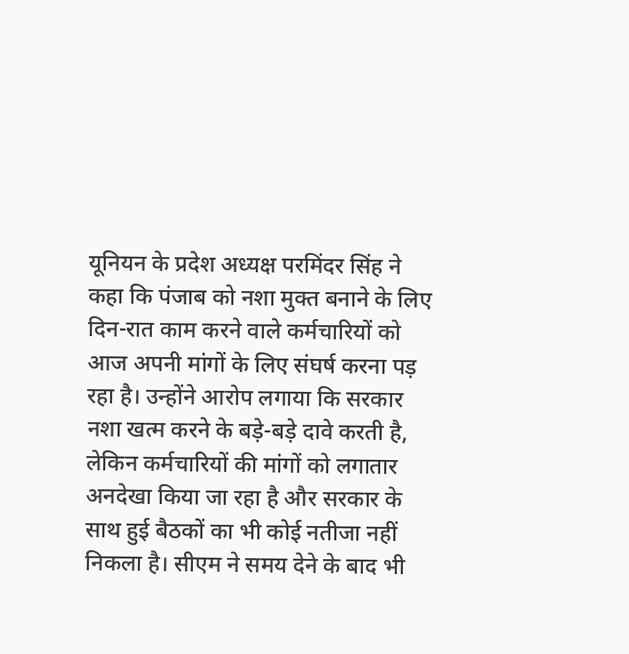यूनियन के प्रदेश अध्यक्ष परमिंदर सिंह ने कहा कि पंजाब को नशा मुक्त बनाने के लिए दिन-रात काम करने वाले कर्मचारियों को आज अपनी मांगों के लिए संघर्ष करना पड़ रहा है। उन्होंने आरोप लगाया कि सरकार नशा खत्म करने के बड़े-बड़े दावे करती है, लेकिन कर्मचारियों की मांगों को लगातार अनदेखा किया जा रहा है और सरकार के साथ हुई बैठकों का भी कोई नतीजा नहीं निकला है। सीएम ने समय देने के बाद भी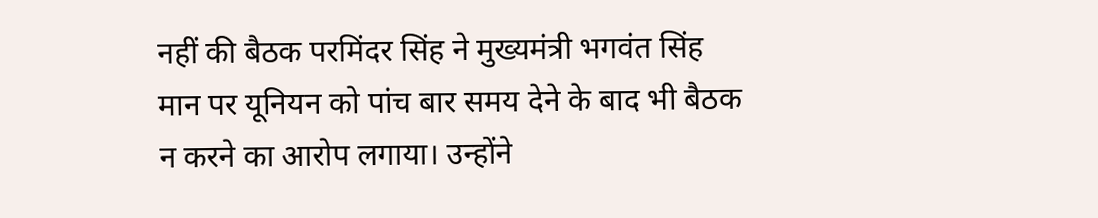नहीं की बैठक परमिंदर सिंह ने मुख्यमंत्री भगवंत सिंह मान पर यूनियन को पांच बार समय देने के बाद भी बैठक न करने का आरोप लगाया। उन्होंने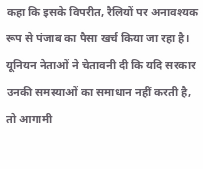कहा कि इसके विपरीत, रैलियों पर अनावश्यक रूप से पंजाब का पैसा खर्च किया जा रहा है। यूनियन नेताओं ने चेतावनी दी कि यदि सरकार उनकी समस्याओं का समाधान नहीं करती है, तो आगामी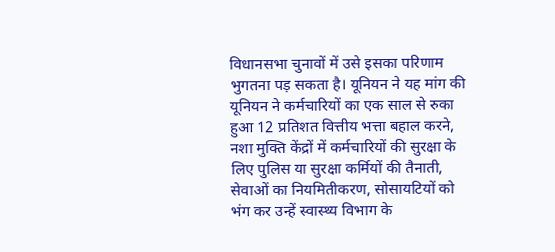विधानसभा चुनावों में उसे इसका परिणाम भुगतना पड़ सकता है। यूनियन ने यह मांग की यूनियन ने कर्मचारियों का एक साल से रुका हुआ 12 प्रतिशत वित्तीय भत्ता बहाल करने, नशा मुक्ति केंद्रों में कर्मचारियों की सुरक्षा के लिए पुलिस या सुरक्षा कर्मियों की तैनाती, सेवाओं का नियमितीकरण, सोसायटियों को भंग कर उन्हें स्वास्थ्य विभाग के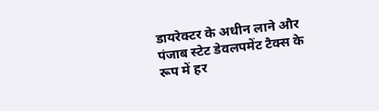डायरेक्टर के अधीन लाने और पंजाब स्टेट डेवलपमेंट टैक्स के रूप में हर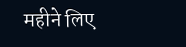महीने लिए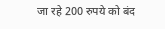जा रहे 200 रुपये को बंद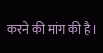करने की मांग की है।